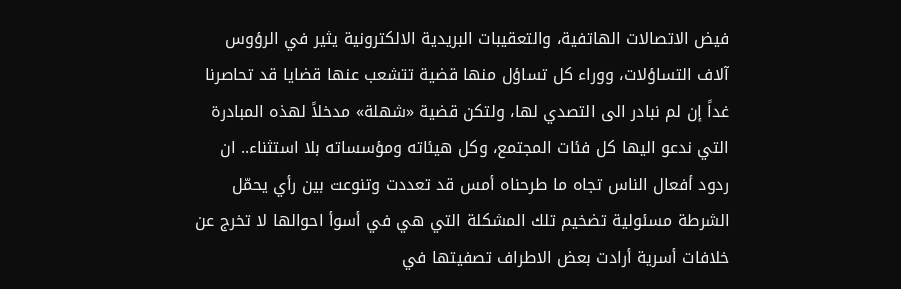فيض الاتصالات الهاتفية، والتعقيبات البريدية الالكترونية يثير في الرؤوس آلاف التساؤلات، ووراء كل تساؤل منها قضية تتشعب عنها قضايا قد تحاصرنا غداً إن لم نبادر الى التصدي لها، ولتكن قضية «شهلة» مدخلاً لهذه المبادرة التي ندعو اليها كل فئات المجتمع، وكل هيئاته ومؤسساته بلا استثناء.. ان ردود أفعال الناس تجاه ما طرحناه أمس قد تعددت وتنوعت بين رأي يحمّل الشرطة مسئولية تضخيم تلك المشكلة التي هي في أسوأ احوالها لا تخرج عن خلافات أسرية أرادت بعض الاطراف تصفيتها في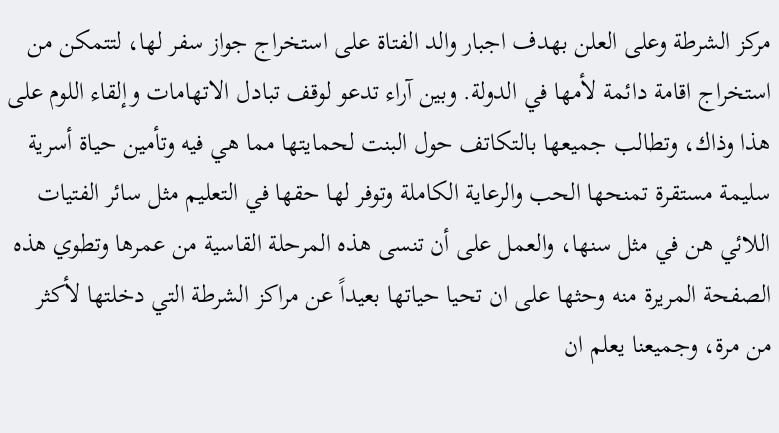مركز الشرطة وعلى العلن بهدف اجبار والد الفتاة على استخراج جواز سفر لها، لتتمكن من استخراج اقامة دائمة لأمها في الدولة. وبين آراء تدعو لوقف تبادل الاتهامات وإلقاء اللوم على هذا وذاك، وتطالب جميعها بالتكاتف حول البنت لحمايتها مما هي فيه وتأمين حياة أسرية سليمة مستقرة تمنحها الحب والرعاية الكاملة وتوفر لها حقها في التعليم مثل سائر الفتيات اللائي هن في مثل سنها، والعمل على أن تنسى هذه المرحلة القاسية من عمرها وتطوي هذه الصفحة المريرة منه وحثها على ان تحيا حياتها بعيداً عن مراكز الشرطة التي دخلتها لأكثر من مرة، وجميعنا يعلم ان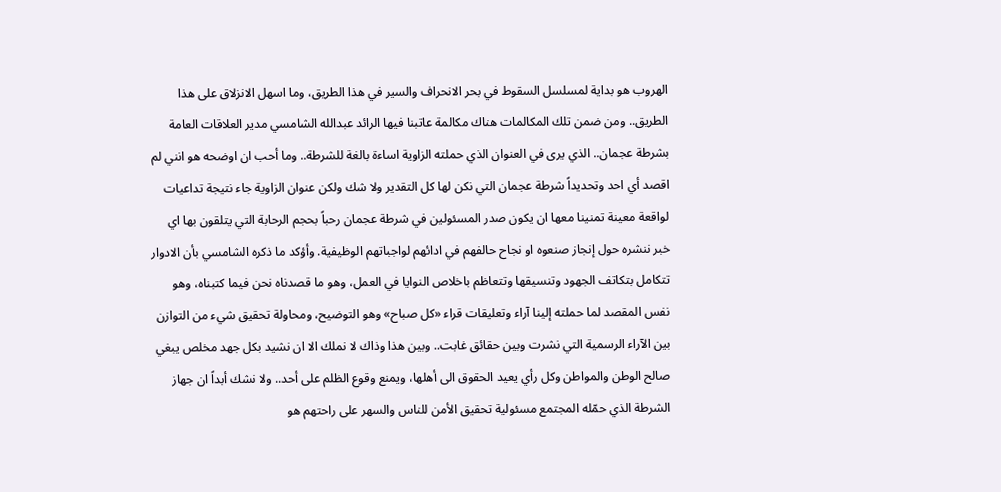الهروب هو بداية لمسلسل السقوط في بحر الانحراف والسير في هذا الطريق، وما اسهل الانزلاق على هذا الطريق.. ومن ضمن تلك المكالمات هناك مكالمة عاتبنا فيها الرائد عبدالله الشامسي مدير العلاقات العامة بشرطة عجمان.. الذي يرى في العنوان الذي حملته الزاوية اساءة بالغة للشرطة.. وما أحب ان اوضحه هو انني لم اقصد أي احد وتحديداً شرطة عجمان التي نكن لها كل التقدير ولا شك ولكن عنوان الزاوية جاء نتيجة تداعيات لواقعة معينة تمنينا معها ان يكون صدر المسئولين في شرطة عجمان رحباً بحجم الرحابة التي يتلقون بها اي خبر ننشره حول إنجاز صنعوه او نجاح حالفهم في ادائهم لواجباتهم الوظيفية. وأؤكد ما ذكره الشامسي بأن الادوار تتكامل بتكاتف الجهود وتنسيقها وتتعاظم باخلاص النوايا في العمل، وهو ما قصدناه نحن فيما كتبناه، وهو نفس المقصد لما حملته إلينا آراء وتعليقات قراء «كل صباح» وهو التوضيح، ومحاولة تحقيق شيء من التوازن بين الآراء الرسمية التي نشرت وبين حقائق غابت.. وبين هذا وذاك لا نملك الا ان نشيد بكل جهد مخلص يبغي صالح الوطن والمواطن وكل رأي يعيد الحقوق الى أهلها، ويمنع وقوع الظلم على أحد.. ولا نشك أبداً ان جهاز الشرطة الذي حمّله المجتمع مسئولية تحقيق الأمن للناس والسهر على راحتهم هو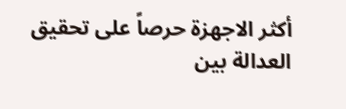أكثر الاجهزة حرصاً على تحقيق العدالة بين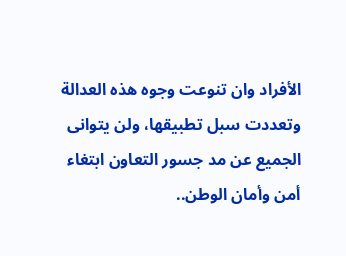الأفراد وان تنوعت وجوه هذه العدالة وتعددت سبل تطبيقها، ولن يتوانى الجميع عن مد جسور التعاون ابتغاء أمن وأمان الوطن..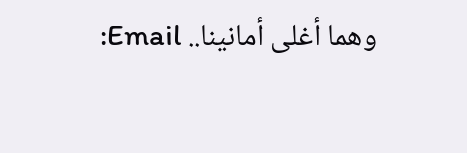وهما أغلى أمانينا.. Email: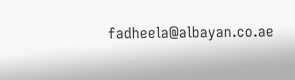fadheela@albayan.co.ae